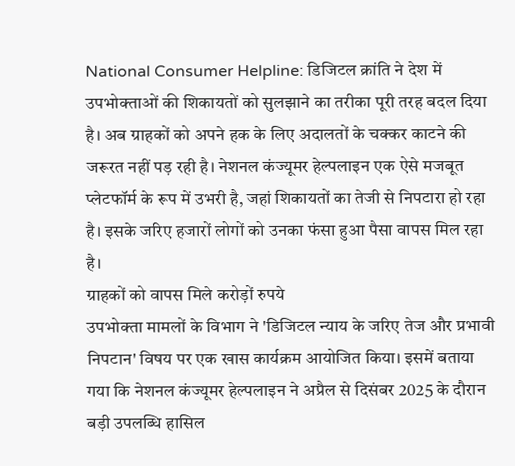National Consumer Helpline: डिजिटल क्रांति ने देश में उपभोक्ताओं की शिकायतों को सुलझाने का तरीका पूरी तरह बदल दिया है। अब ग्राहकों को अपने हक के लिए अदालतों के चक्कर काटने की जरूरत नहीं पड़ रही है। नेशनल कंज्यूमर हेल्पलाइन एक ऐसे मजबूत प्लेटफॉर्म के रूप में उभरी है, जहां शिकायतों का तेजी से निपटारा हो रहा है। इसके जरिए हजारों लोगों को उनका फंसा हुआ पैसा वापस मिल रहा है।
ग्राहकों को वापस मिले करोड़ों रुपये
उपभोक्ता मामलों के विभाग ने 'डिजिटल न्याय के जरिए तेज और प्रभावी निपटान' विषय पर एक खास कार्यक्रम आयोजित किया। इसमें बताया गया कि नेशनल कंज्यूमर हेल्पलाइन ने अप्रैल से दिसंबर 2025 के दौरान बड़ी उपलब्धि हासिल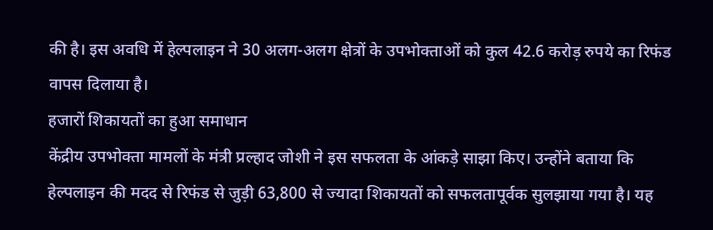की है। इस अवधि में हेल्पलाइन ने 30 अलग-अलग क्षेत्रों के उपभोक्ताओं को कुल 42.6 करोड़ रुपये का रिफंड वापस दिलाया है।
हजारों शिकायतों का हुआ समाधान
केंद्रीय उपभोक्ता मामलों के मंत्री प्रल्हाद जोशी ने इस सफलता के आंकड़े साझा किए। उन्होंने बताया कि हेल्पलाइन की मदद से रिफंड से जुड़ी 63,800 से ज्यादा शिकायतों को सफलतापूर्वक सुलझाया गया है। यह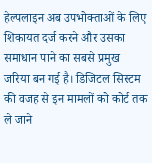हेल्पलाइन अब उपभोक्ताओं के लिए शिकायत दर्ज करने और उसका समाधान पाने का सबसे प्रमुख जरिया बन गई है। डिजिटल सिस्टम की वजह से इन मामलों को कोर्ट तक ले जाने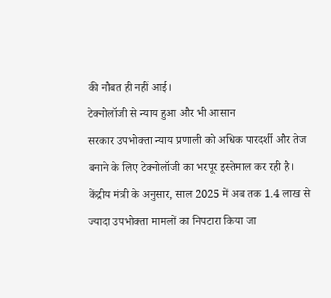की नौबत ही नहीं आई।
टेक्नोलॉजी से न्याय हुआ और भी आसान
सरकार उपभोक्ता न्याय प्रणाली को अधिक पारदर्शी और तेज बनाने के लिए टेक्नोलॉजी का भरपूर इस्तेमाल कर रही है। केंद्रीय मंत्री के अनुसार, साल 2025 में अब तक 1.4 लाख से ज्यादा उपभोक्ता मामलों का निपटारा किया जा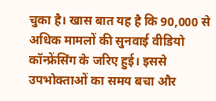चुका है। खास बात यह है कि 90,000 से अधिक मामलों की सुनवाई वीडियो कॉन्फ्रेंसिंग के जरिए हुई। इससे उपभोक्ताओं का समय बचा और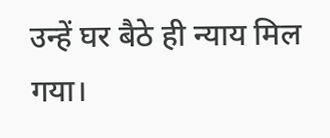उन्हें घर बैठे ही न्याय मिल गया।